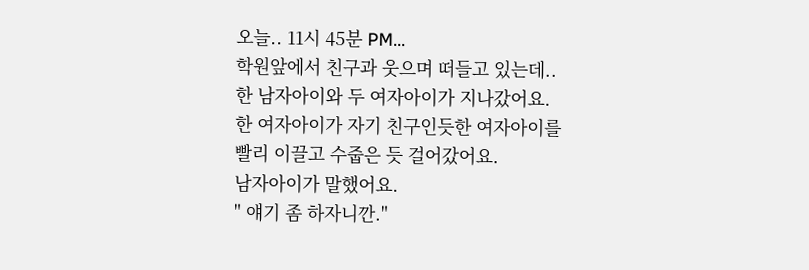오늘.. 11시 45분 PM...
학원앞에서 친구과 웃으며 떠들고 있는데..
한 남자아이와 두 여자아이가 지나갔어요.
한 여자아이가 자기 친구인듯한 여자아이를
빨리 이끌고 수줍은 듯 걸어갔어요.
남자아이가 말했어요.
" 얘기 좀 하자니깐."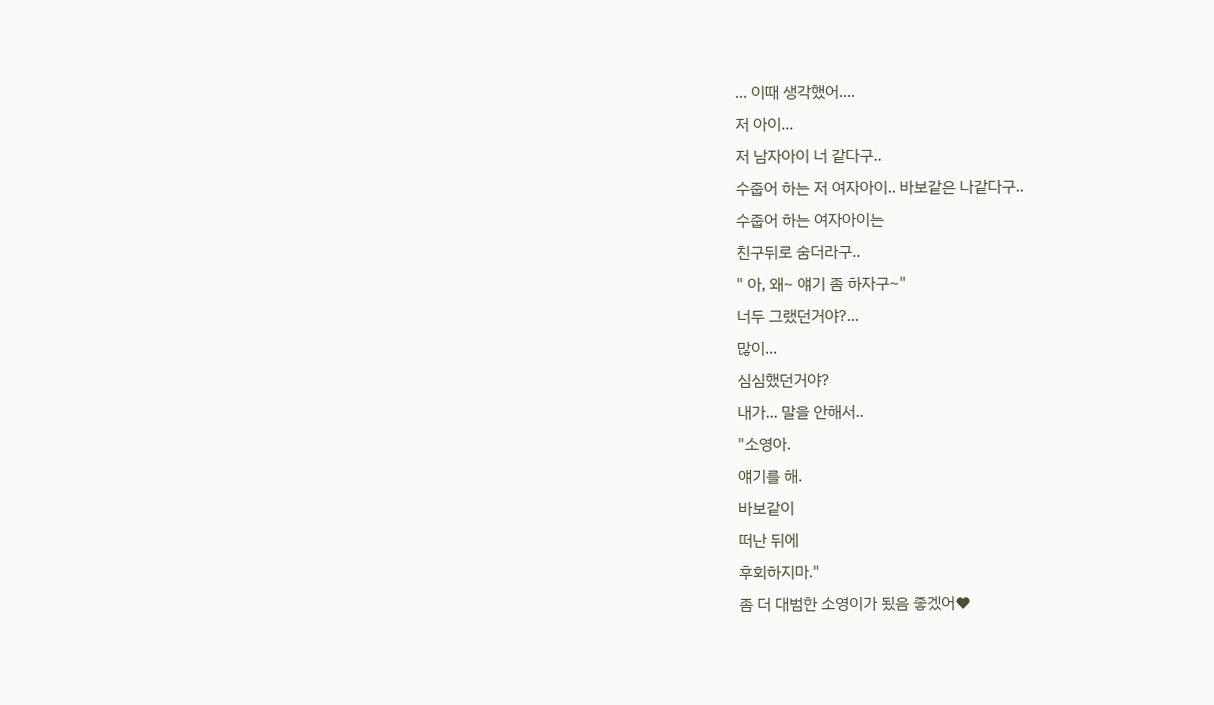... 이때 생각했어....
저 아이...
저 남자아이 너 같다구..
수줍어 하는 저 여자아이.. 바보같은 나같다구..
수줍어 하는 여자아이는
친구뒤로 숨더라구..
" 아, 왜~ 얘기 좀 하자구~"
너두 그랬던거야?...
많이...
심심했던거야?
내가... 말을 안해서..
"소영아.
얘기를 해.
바보같이
떠난 뒤에
후회하지마."
좀 더 대범한 소영이가 됬음 좋겠어♥